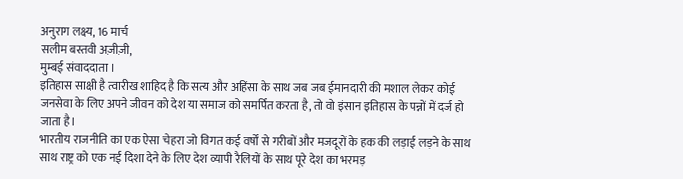अनुराग लक्ष्य, 16 मार्च
सलीम बस्तवी अज़ीज़ी,
मुम्बई संवाददाता ।
इतिहास साक्षी है त्वारीख शाहिद है कि सत्य और अहिंसा के साथ जब जब ईमानदारी की मशाल लेकर कोई जनसेवा के लिए अपने जीवन को देश या समाज को समर्पित करता है, तो वो इंसान इतिहास के पन्नों में दर्ज हो जाता है।
भारतीय राजनीति का एक ऐसा चेहरा जो विगत कई वर्षों से गरीबों और मजदूरों के हक की लड़ाई लड़ने के साथ साथ राष्ट्र को एक नई दिशा देने के लिए देश व्यापी रैलियों के साथ पूरे देश का भरमड़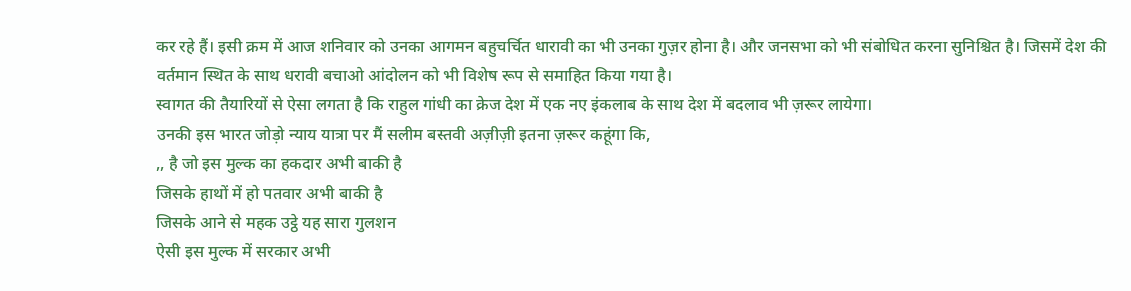कर रहे हैं। इसी क्रम में आज शनिवार को उनका आगमन बहुचर्चित धारावी का भी उनका गुज़र होना है। और जनसभा को भी संबोधित करना सुनिश्चित है। जिसमें देश की वर्तमान स्थित के साथ धरावी बचाओ आंदोलन को भी विशेष रूप से समाहित किया गया है।
स्वागत की तैयारियों से ऐसा लगता है कि राहुल गांधी का क्रेज देश में एक नए इंकलाब के साथ देश में बदलाव भी ज़रूर लायेगा।
उनकी इस भारत जोड़ो न्याय यात्रा पर मैं सलीम बस्तवी अज़ीज़ी इतना ज़रूर कहूंगा कि,
,, है जो इस मुल्क का हकदार अभी बाकी है
जिसके हाथों में हो पतवार अभी बाकी है
जिसके आने से महक उट्ठे यह सारा गुलशन
ऐसी इस मुल्क में सरकार अभी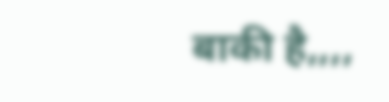बाकी है,,,,